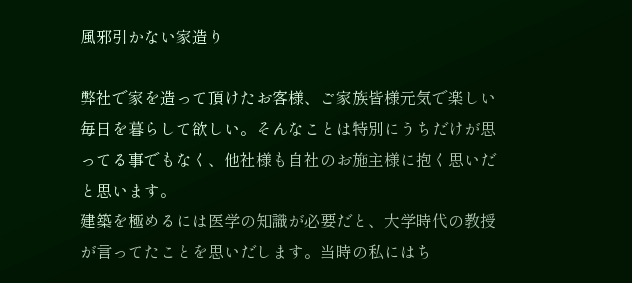風邪引かない家造り

弊社で家を造って頂けたお客様、ご家族皆様元気で楽しい毎日を暮らして欲しい。そんなことは特別にうちだけが思ってる事でもなく、他社様も自社のお施主様に抱く思いだと思います。
建築を極めるには医学の知識が必要だと、大学時代の教授が言ってたことを思いだします。当時の私にはち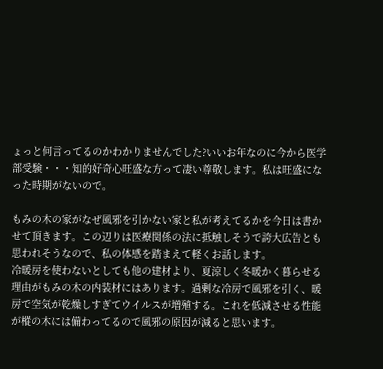ょっと何言ってるのかわかりませんでした?いいお年なのに今から医学部受験・・・知的好奇心旺盛な方って凄い尊敬します。私は旺盛になった時期がないので。

もみの木の家がなぜ風邪を引かない家と私が考えてるかを今日は書かせて頂きます。この辺りは医療関係の法に抵触しそうで誇大広告とも思われそうなので、私の体感を踏まえて軽くお話します。
冷暖房を使わないとしても他の建材より、夏涼しく冬暖かく暮らせる理由がもみの木の内装材にはあります。過剰な冷房で風邪を引く、暖房で空気が乾燥しすぎてウイルスが増殖する。これを低減させる性能が樅の木には備わってるので風邪の原因が減ると思います。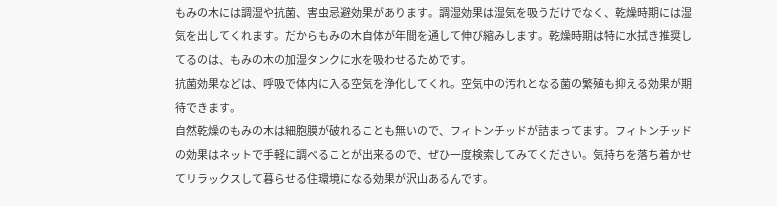もみの木には調湿や抗菌、害虫忌避効果があります。調湿効果は湿気を吸うだけでなく、乾燥時期には湿気を出してくれます。だからもみの木自体が年間を通して伸び縮みします。乾燥時期は特に水拭き推奨してるのは、もみの木の加湿タンクに水を吸わせるためです。
抗菌効果などは、呼吸で体内に入る空気を浄化してくれ。空気中の汚れとなる菌の繁殖も抑える効果が期待できます。
自然乾燥のもみの木は細胞膜が破れることも無いので、フィトンチッドが詰まってます。フィトンチッドの効果はネットで手軽に調べることが出来るので、ぜひ一度検索してみてください。気持ちを落ち着かせてリラックスして暮らせる住環境になる効果が沢山あるんです。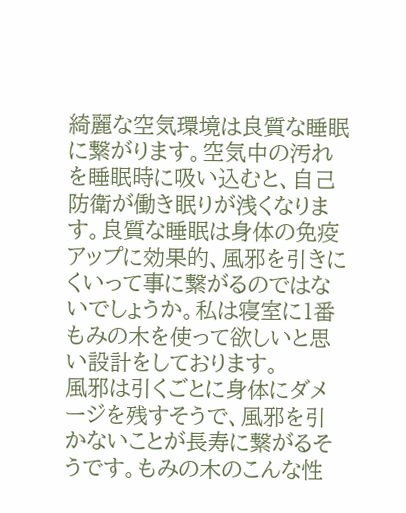綺麗な空気環境は良質な睡眠に繋がります。空気中の汚れを睡眠時に吸い込むと、自己防衛が働き眠りが浅くなります。良質な睡眠は身体の免疫アップに効果的、風邪を引きにくいって事に繋がるのではないでしょうか。私は寝室に1番もみの木を使って欲しいと思い設計をしております。
風邪は引くごとに身体にダメージを残すそうで、風邪を引かないことが長寿に繋がるそうです。もみの木のこんな性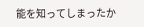能を知ってしまったか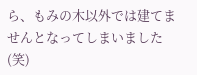ら、もみの木以外では建てませんとなってしまいました(笑)